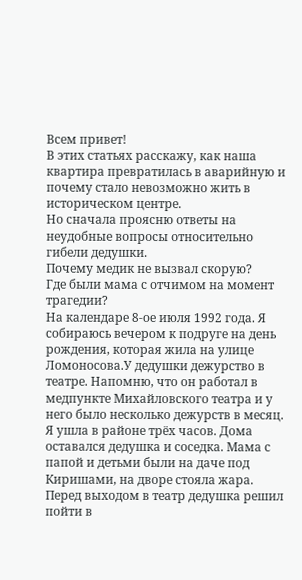Всем привет!
В этих статьях расскажу, как наша квартира превратилась в аварийную и почему стало невозможно жить в историческом центре.
Но сначала проясню ответы на неудобные вопросы относительно гибели дедушки.
Почему медик не вызвал скорую?
Где были мама с отчимом на момент трагедии?
На календаре 8-ое июля 1992 года. Я собираюсь вечером к подруге на день рождения, которая жила на улице Ломоносова.У дедушки дежурство в театре. Напомню, что он работал в медпункте Михайловского театра и у него было несколько дежурств в месяц. Я ушла в районе трёх часов. Дома оставался дедушка и соседка. Мама с папой и детьми были на даче под Киришами, на дворе стояла жара. Перед выходом в театр дедушка решил пойти в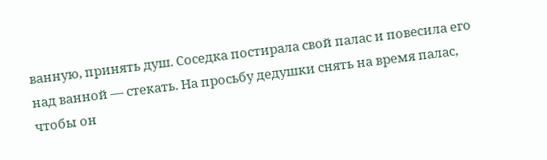ванную, принять душ. Соседка постирала свой палас и повесила его над ванной — стекать. На просьбу дедушки снять на время палас, чтобы он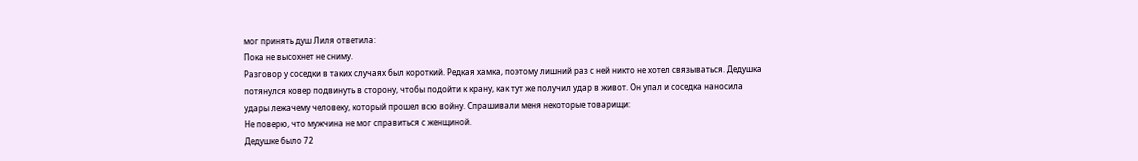мог принять душ Лиля ответила:
Пока не высохнет не сниму.
Разговор у соседки в таких случаях был короткий. Редкая хамка, поэтому лишний раз с ней никто не хотел связываться. Дедушка потянулся ковер подвинуть в сторону, чтобы подойти к крану, как тут же получил удар в живот. Он упал и соседка наносила удары лежачему человеку, который прошел всю войну. Спрашивали меня некоторые товарищи:
Не поверю, что мужчина не мог справиться с женщиной.
Дедушке было 72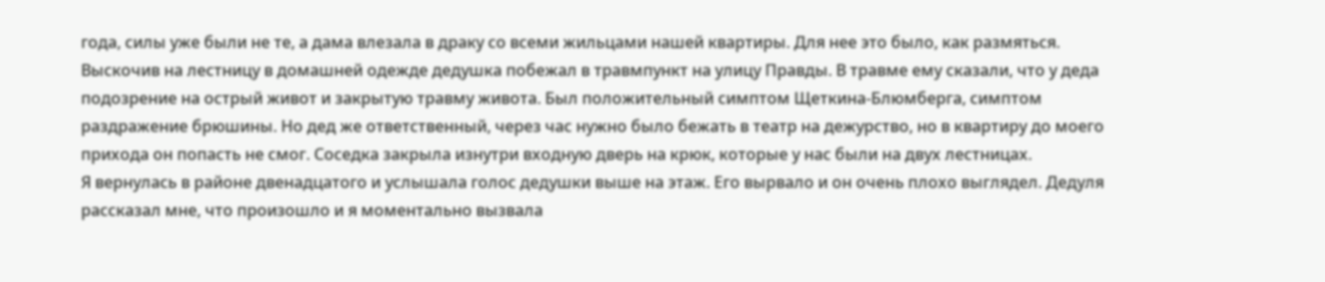года, силы уже были не те, а дама влезала в драку со всеми жильцами нашей квартиры. Для нее это было, как размяться. Выскочив на лестницу в домашней одежде дедушка побежал в травмпункт на улицу Правды. В травме ему сказали, что у деда подозрение на острый живот и закрытую травму живота. Был положительный симптом Щеткина-Блюмберга, симптом раздражение брюшины. Но дед же ответственный, через час нужно было бежать в театр на дежурство, но в квартиру до моего прихода он попасть не смог. Соседка закрыла изнутри входную дверь на крюк, которые у нас были на двух лестницах.
Я вернулась в районе двенадцатого и услышала голос дедушки выше на этаж. Его вырвало и он очень плохо выглядел. Дедуля рассказал мне, что произошло и я моментально вызвала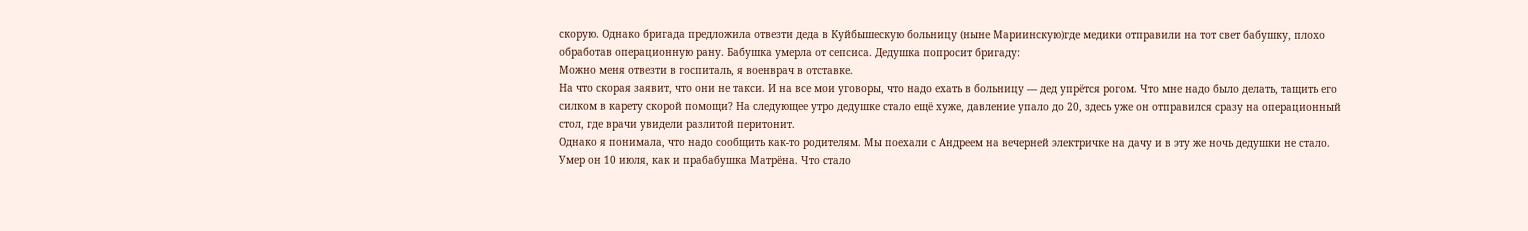скорую. Однако бригада предложила отвезти деда в Куйбышескую больницу (ныне Мариинскую)где медики отправили на тот свет бабушку, плохо обработав операционную рану. Бабушка умерла от сепсиса. Дедушка попросит бригаду:
Можно меня отвезти в госпиталь, я военврач в отставке.
На что скорая заявит, что они не такси. И на все мои уговоры, что надо ехать в больницу — дед упрётся рогом. Что мне надо было делать, тащить его силком в карету скорой помощи? На следующее утро дедушке стало ещё хуже, давление упало до 20, здесь уже он отправился сразу на операционный стол, где врачи увидели разлитой перитонит.
Однако я понимала, что надо сообщить как-то родителям. Мы поехали с Андреем на вечерней электричке на дачу и в эту же ночь дедушки не стало. Умер он 10 июля, как и прабабушка Матрёна. Что стало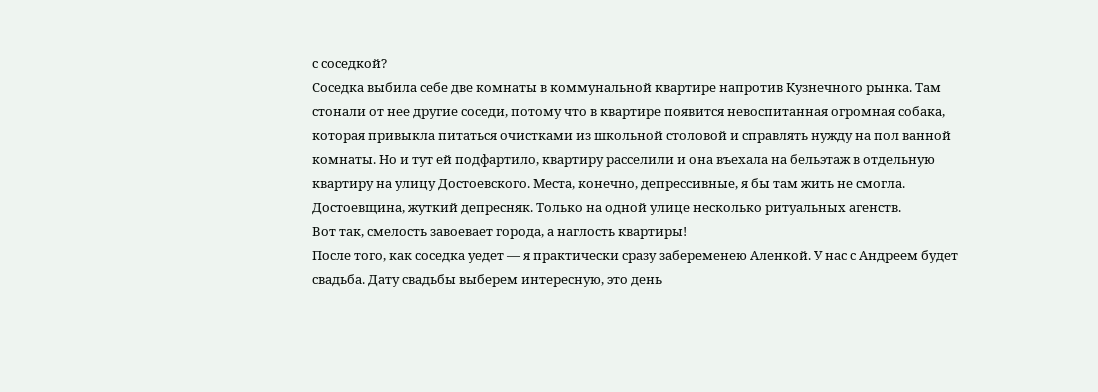с соседкой?
Соседка выбила себе две комнаты в коммунальной квартире напротив Кузнечного рынка. Там стонали от нее другие соседи, потому что в квартире появится невоспитанная огромная собака, которая привыкла питаться очистками из школьной столовой и справлять нужду на пол ванной комнаты. Но и тут ей подфартило, квартиру расселили и она въехала на бельэтаж в отдельную квартиру на улицу Достоевского. Места, конечно, депрессивные, я бы там жить не смогла.
Достоевщина, жуткий депресняк. Только на одной улице несколько ритуальных агенств.
Вот так, смелость завоевает города, а наглость квартиры!
После того, как соседка уедет — я практически сразу забеременею Аленкой. У нас с Андреем будет свадьба. Дату свадьбы выберем интересную, это день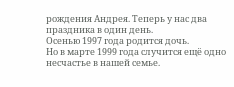рождения Андрея. Теперь у нас два праздника в один день.
Осенью 1997 года родится дочь.
Но в марте 1999 года случится ещё одно несчастье в нашей семье.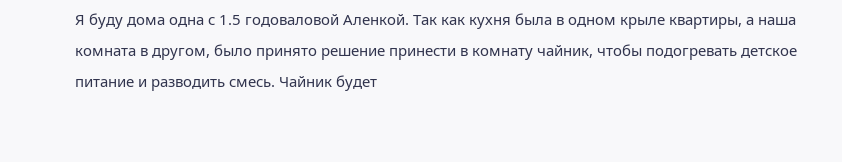Я буду дома одна с 1.5 годоваловой Аленкой. Так как кухня была в одном крыле квартиры, а наша комната в другом, было принято решение принести в комнату чайник, чтобы подогревать детское питание и разводить смесь. Чайник будет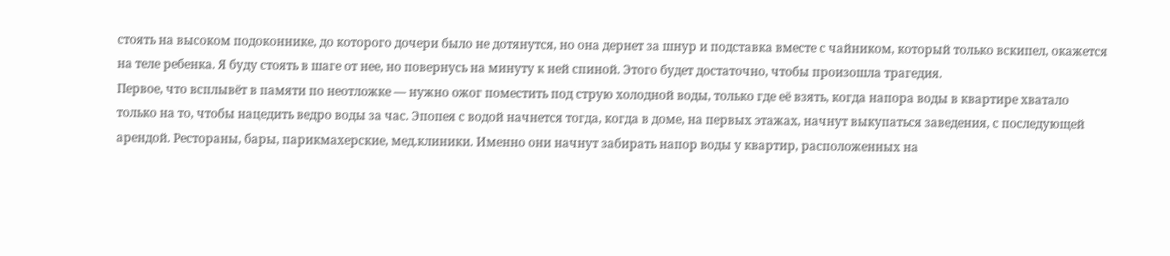стоять на высоком подоконнике, до которого дочери было не дотянутся, но она дернет за шнур и подставка вместе с чайником, который только вскипел, окажется на теле ребенка. Я буду стоять в шаге от нее, но повернусь на минуту к ней спиной. Этого будет достаточно, чтобы произошла трагедия.
Первое, что всплывёт в памяти по неотложке — нужно ожог поместить под струю холодной воды, только где её взять, когда напора воды в квартире хватало только на то, чтобы нацедить ведро воды за час. Эпопея с водой начнется тогда, когда в доме, на первых этажах, начнут выкупаться заведения, с последующей арендой. Рестораны, бары, парикмахерские, мед.клиники. Именно они начнут забирать напор воды у квартир, расположенных на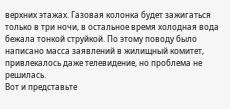верхних этажах. Газовая колонка будет зажигаться только в три ночи, в остальное время холодная вода бежала тонкой струйкой. По этому поводу было написано масса заявлений в жилищный комитет, привлекалось даже телевидение, но проблема не решилась.
Вот и представьте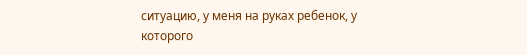ситуацию, у меня на руках ребенок, у которого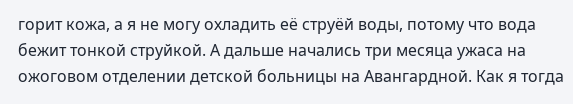горит кожа, а я не могу охладить её струёй воды, потому что вода бежит тонкой струйкой. А дальше начались три месяца ужаса на ожоговом отделении детской больницы на Авангардной. Как я тогда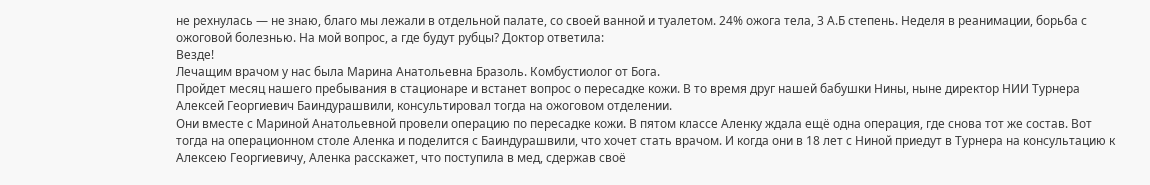не рехнулась — не знаю, благо мы лежали в отдельной палате, со своей ванной и туалетом. 24% ожога тела, 3 А.Б степень. Неделя в реанимации, борьба с ожоговой болезнью. На мой вопрос, а где будут рубцы? Доктор ответила:
Везде!
Лечащим врачом у нас была Марина Анатольевна Бразоль. Комбустиолог от Бога.
Пройдет месяц нашего пребывания в стационаре и встанет вопрос о пересадке кожи. В то время друг нашей бабушки Нины, ныне директор НИИ Турнера Алексей Георгиевич Баиндурашвили, консультировал тогда на ожоговом отделении.
Они вместе с Мариной Анатольевной провели операцию по пересадке кожи. В пятом классе Аленку ждала ещё одна операция, где снова тот же состав. Вот тогда на операционном столе Аленка и поделится с Баиндурашвили, что хочет стать врачом. И когда они в 18 лет с Ниной приедут в Турнера на консультацию к Алексею Георгиевичу, Аленка расскажет, что поступила в мед, сдержав своё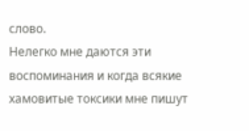слово.
Нелегко мне даются эти воспоминания и когда всякие хамовитые токсики мне пишут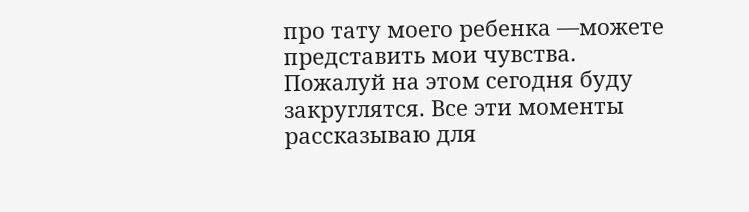про тату моего ребенка —можете представить мои чувства.
Пожалуй на этом сегодня буду закруглятся. Все эти моменты рассказываю для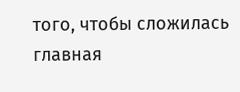того, чтобы сложилась главная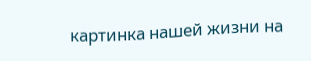картинка нашей жизни на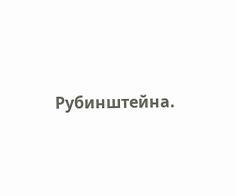Рубинштейна.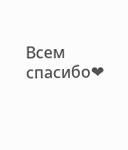Всем спасибо❤